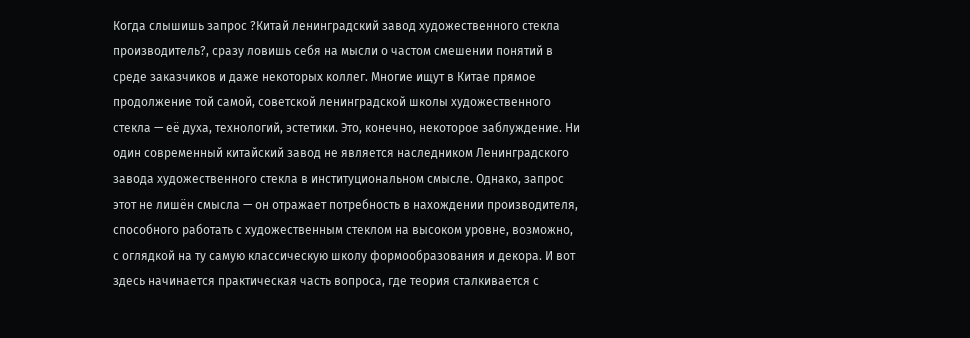Когда слышишь запрос ?Китай ленинградский завод художественного стекла производитель?, сразу ловишь себя на мысли о частом смешении понятий в среде заказчиков и даже некоторых коллег. Многие ищут в Китае прямое продолжение той самой, советской ленинградской школы художественного стекла — её духа, технологий, эстетики. Это, конечно, некоторое заблуждение. Ни один современный китайский завод не является наследником Ленинградского завода художественного стекла в институциональном смысле. Однако, запрос этот не лишён смысла — он отражает потребность в нахождении производителя, способного работать с художественным стеклом на высоком уровне, возможно, с оглядкой на ту самую классическую школу формообразования и декора. И вот здесь начинается практическая часть вопроса, где теория сталкивается с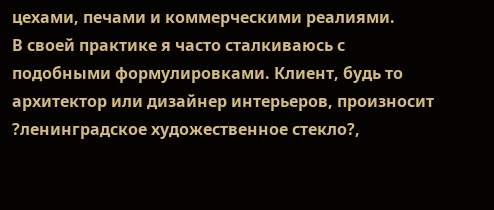цехами, печами и коммерческими реалиями.
В своей практике я часто сталкиваюсь с подобными формулировками. Клиент, будь то архитектор или дизайнер интерьеров, произносит ?ленинградское художественное стекло?,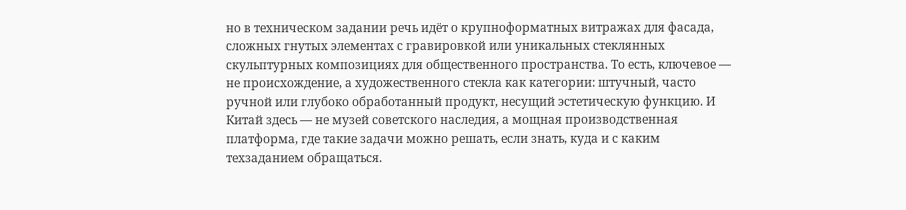но в техническом задании речь идёт о крупноформатных витражах для фасада, сложных гнутых элементах с гравировкой или уникальных стеклянных скульптурных композициях для общественного пространства. То есть, ключевое — не происхождение, а художественного стекла как категории: штучный, часто ручной или глубоко обработанный продукт, несущий эстетическую функцию. И Китай здесь — не музей советского наследия, а мощная производственная платформа, где такие задачи можно решать, если знать, куда и с каким техзаданием обращаться.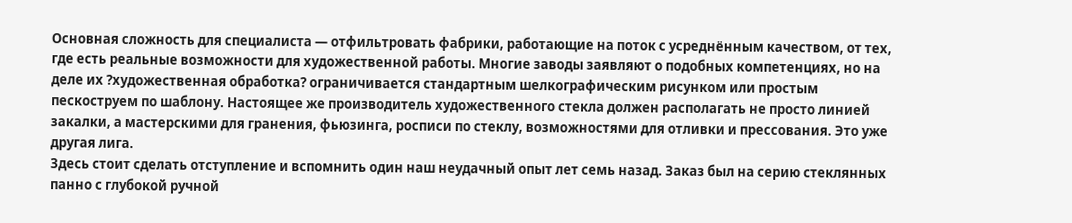Основная сложность для специалиста — отфильтровать фабрики, работающие на поток с усреднённым качеством, от тех, где есть реальные возможности для художественной работы. Многие заводы заявляют о подобных компетенциях, но на деле их ?художественная обработка? ограничивается стандартным шелкографическим рисунком или простым пескоструем по шаблону. Настоящее же производитель художественного стекла должен располагать не просто линией закалки, а мастерскими для гранения, фьюзинга, росписи по стеклу, возможностями для отливки и прессования. Это уже другая лига.
Здесь стоит сделать отступление и вспомнить один наш неудачный опыт лет семь назад. Заказ был на серию стеклянных панно с глубокой ручной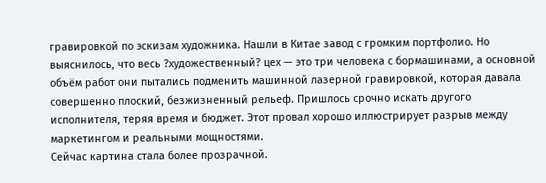гравировкой по эскизам художника. Нашли в Китае завод с громким портфолио. Но выяснилось, что весь ?художественный? цех — это три человека с бормашинами, а основной объём работ они пытались подменить машинной лазерной гравировкой, которая давала совершенно плоский, безжизненный рельеф. Пришлось срочно искать другого исполнителя, теряя время и бюджет. Этот провал хорошо иллюстрирует разрыв между маркетингом и реальными мощностями.
Сейчас картина стала более прозрачной.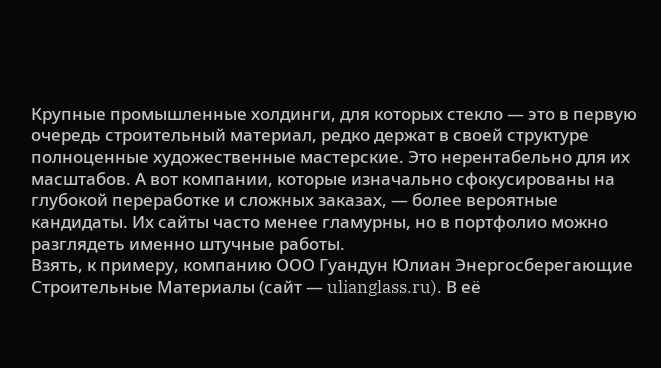Крупные промышленные холдинги, для которых стекло — это в первую очередь строительный материал, редко держат в своей структуре полноценные художественные мастерские. Это нерентабельно для их масштабов. А вот компании, которые изначально сфокусированы на глубокой переработке и сложных заказах, — более вероятные кандидаты. Их сайты часто менее гламурны, но в портфолио можно разглядеть именно штучные работы.
Взять, к примеру, компанию ООО Гуандун Юлиан Энергосберегающие Строительные Материалы (сайт — ulianglass.ru). В её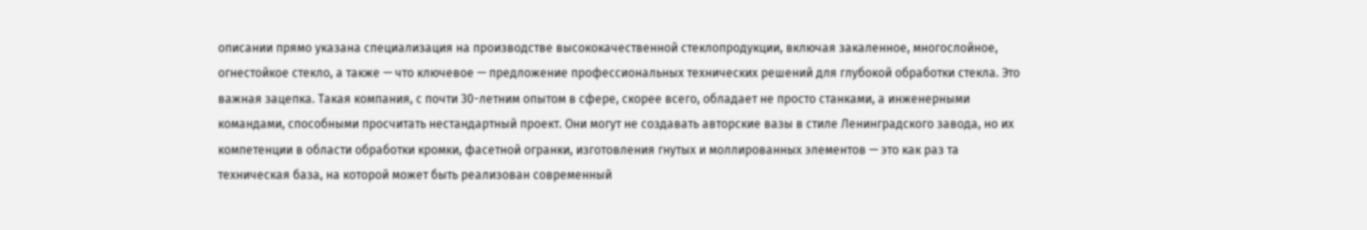описании прямо указана специализация на производстве высококачественной стеклопродукции, включая закаленное, многослойное, огнестойкое стекло, а также — что ключевое — предложение профессиональных технических решений для глубокой обработки стекла. Это важная зацепка. Такая компания, с почти 30-летним опытом в сфере, скорее всего, обладает не просто станками, а инженерными командами, способными просчитать нестандартный проект. Они могут не создавать авторские вазы в стиле Ленинградского завода, но их компетенции в области обработки кромки, фасетной огранки, изготовления гнутых и моллированных элементов — это как раз та техническая база, на которой может быть реализован современный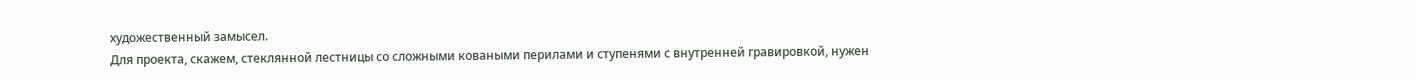художественный замысел.
Для проекта, скажем, стеклянной лестницы со сложными коваными перилами и ступенями с внутренней гравировкой, нужен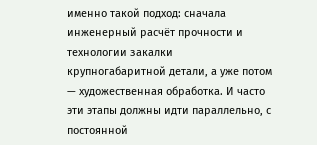именно такой подход: сначала инженерный расчёт прочности и технологии закалки крупногабаритной детали, а уже потом — художественная обработка. И часто эти этапы должны идти параллельно, с постоянной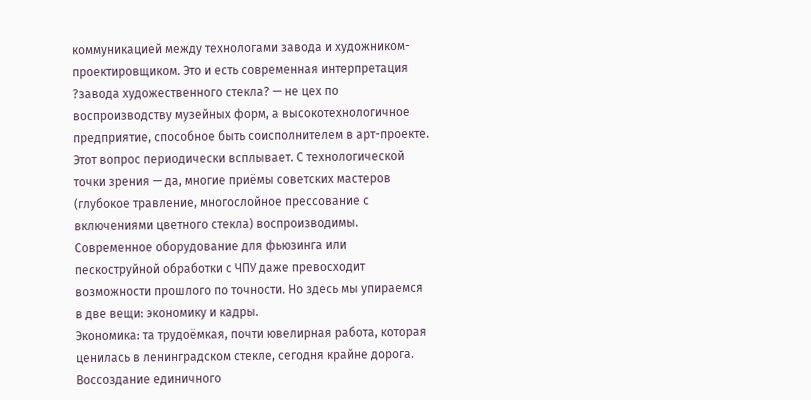коммуникацией между технологами завода и художником-проектировщиком. Это и есть современная интерпретация ?завода художественного стекла? — не цех по воспроизводству музейных форм, а высокотехнологичное предприятие, способное быть соисполнителем в арт-проекте.
Этот вопрос периодически всплывает. С технологической точки зрения — да, многие приёмы советских мастеров (глубокое травление, многослойное прессование с включениями цветного стекла) воспроизводимы. Современное оборудование для фьюзинга или пескоструйной обработки с ЧПУ даже превосходит возможности прошлого по точности. Но здесь мы упираемся в две вещи: экономику и кадры.
Экономика: та трудоёмкая, почти ювелирная работа, которая ценилась в ленинградском стекле, сегодня крайне дорога. Воссоздание единичного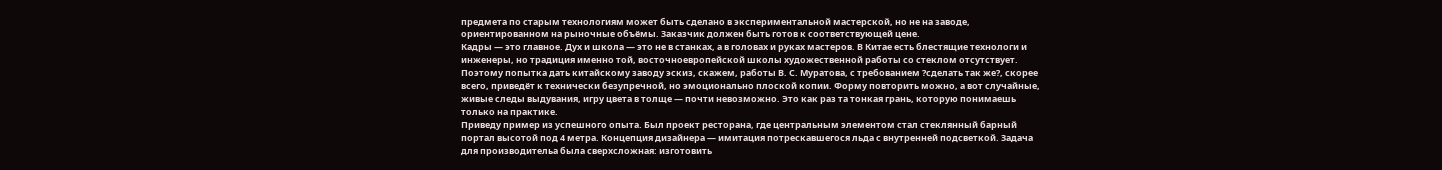предмета по старым технологиям может быть сделано в экспериментальной мастерской, но не на заводе, ориентированном на рыночные объёмы. Заказчик должен быть готов к соответствующей цене.
Кадры — это главное. Дух и школа — это не в станках, а в головах и руках мастеров. В Китае есть блестящие технологи и инженеры, но традиция именно той, восточноевропейской школы художественной работы со стеклом отсутствует. Поэтому попытка дать китайскому заводу эскиз, скажем, работы В. С. Муратова, с требованием ?сделать так же?, скорее всего, приведёт к технически безупречной, но эмоционально плоской копии. Форму повторить можно, а вот случайные, живые следы выдувания, игру цвета в толще — почти невозможно. Это как раз та тонкая грань, которую понимаешь только на практике.
Приведу пример из успешного опыта. Был проект ресторана, где центральным элементом стал стеклянный барный портал высотой под 4 метра. Концепция дизайнера — имитация потрескавшегося льда с внутренней подсветкой. Задача для производительа была сверхсложная: изготовить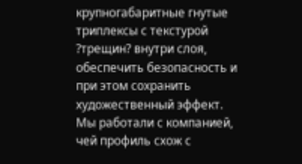крупногабаритные гнутые триплексы с текстурой ?трещин? внутри слоя, обеспечить безопасность и при этом сохранить художественный эффект.
Мы работали с компанией, чей профиль схож с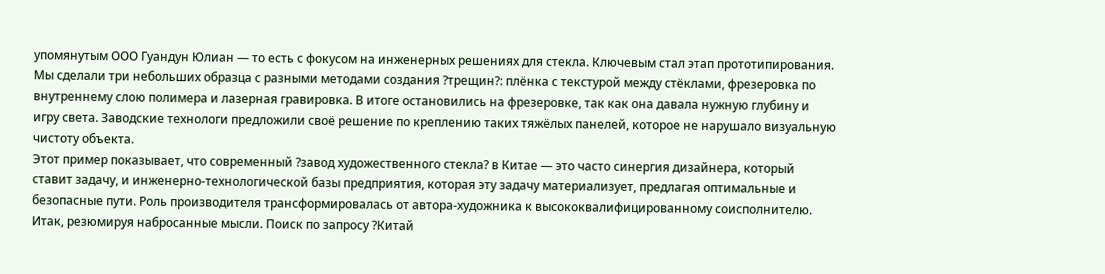упомянутым ООО Гуандун Юлиан — то есть с фокусом на инженерных решениях для стекла. Ключевым стал этап прототипирования. Мы сделали три небольших образца с разными методами создания ?трещин?: плёнка с текстурой между стёклами, фрезеровка по внутреннему слою полимера и лазерная гравировка. В итоге остановились на фрезеровке, так как она давала нужную глубину и игру света. Заводские технологи предложили своё решение по креплению таких тяжёлых панелей, которое не нарушало визуальную чистоту объекта.
Этот пример показывает, что современный ?завод художественного стекла? в Китае — это часто синергия дизайнера, который ставит задачу, и инженерно-технологической базы предприятия, которая эту задачу материализует, предлагая оптимальные и безопасные пути. Роль производителя трансформировалась от автора-художника к высококвалифицированному соисполнителю.
Итак, резюмируя набросанные мысли. Поиск по запросу ?Китай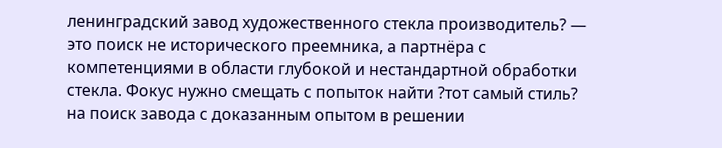ленинградский завод художественного стекла производитель? — это поиск не исторического преемника, а партнёра с компетенциями в области глубокой и нестандартной обработки стекла. Фокус нужно смещать с попыток найти ?тот самый стиль? на поиск завода с доказанным опытом в решении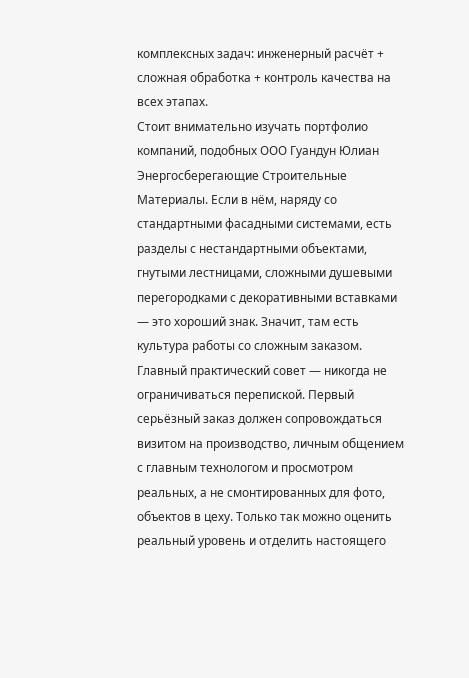комплексных задач: инженерный расчёт + сложная обработка + контроль качества на всех этапах.
Стоит внимательно изучать портфолио компаний, подобных ООО Гуандун Юлиан Энергосберегающие Строительные Материалы. Если в нём, наряду со стандартными фасадными системами, есть разделы с нестандартными объектами, гнутыми лестницами, сложными душевыми перегородками с декоративными вставками — это хороший знак. Значит, там есть культура работы со сложным заказом.
Главный практический совет — никогда не ограничиваться перепиской. Первый серьёзный заказ должен сопровождаться визитом на производство, личным общением с главным технологом и просмотром реальных, а не смонтированных для фото, объектов в цеху. Только так можно оценить реальный уровень и отделить настоящего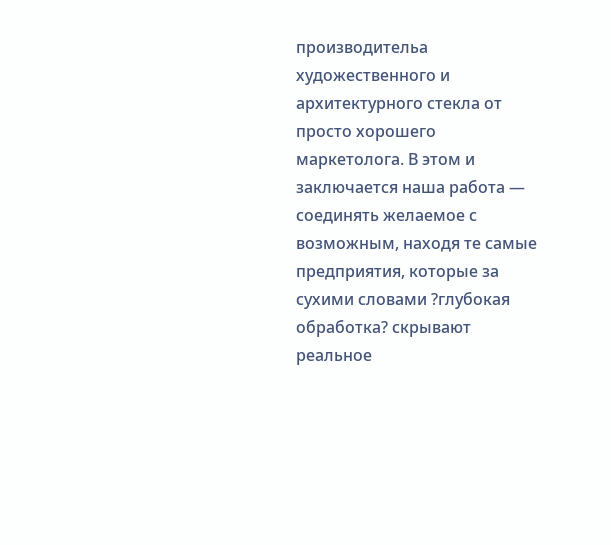производительа художественного и архитектурного стекла от просто хорошего маркетолога. В этом и заключается наша работа — соединять желаемое с возможным, находя те самые предприятия, которые за сухими словами ?глубокая обработка? скрывают реальное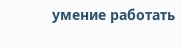умение работать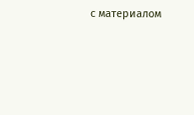с материалом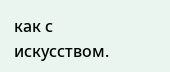как с искусством.